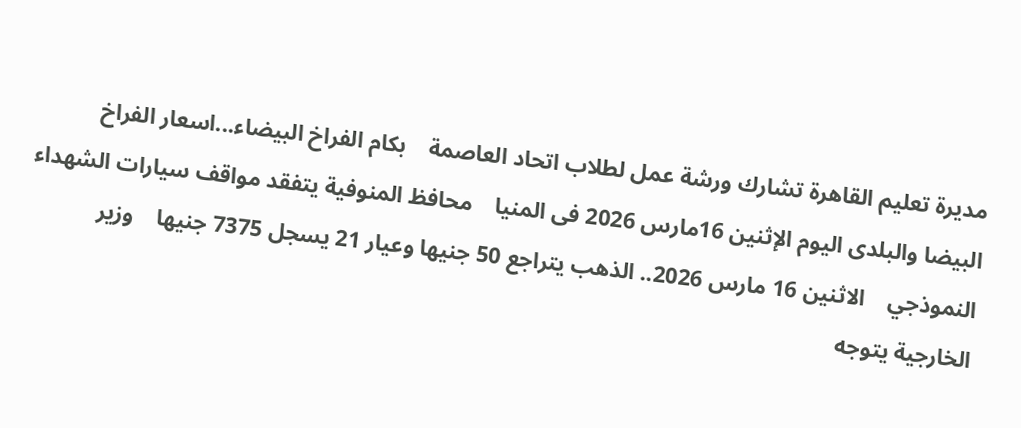مديرة تعليم القاهرة تشارك ورشة عمل لطلاب اتحاد العاصمة    بكام الفراخ البيضاء...اسعار الفراخ البيضا والبلدى اليوم الإثنين 16مارس 2026 فى المنيا    محافظ المنوفية يتفقد مواقف سيارات الشهداء النموذجي    الاثنين 16 مارس 2026.. الذهب يتراجع 50 جنيها وعيار 21 يسجل 7375 جنيها    وزير الخارجية يتوجه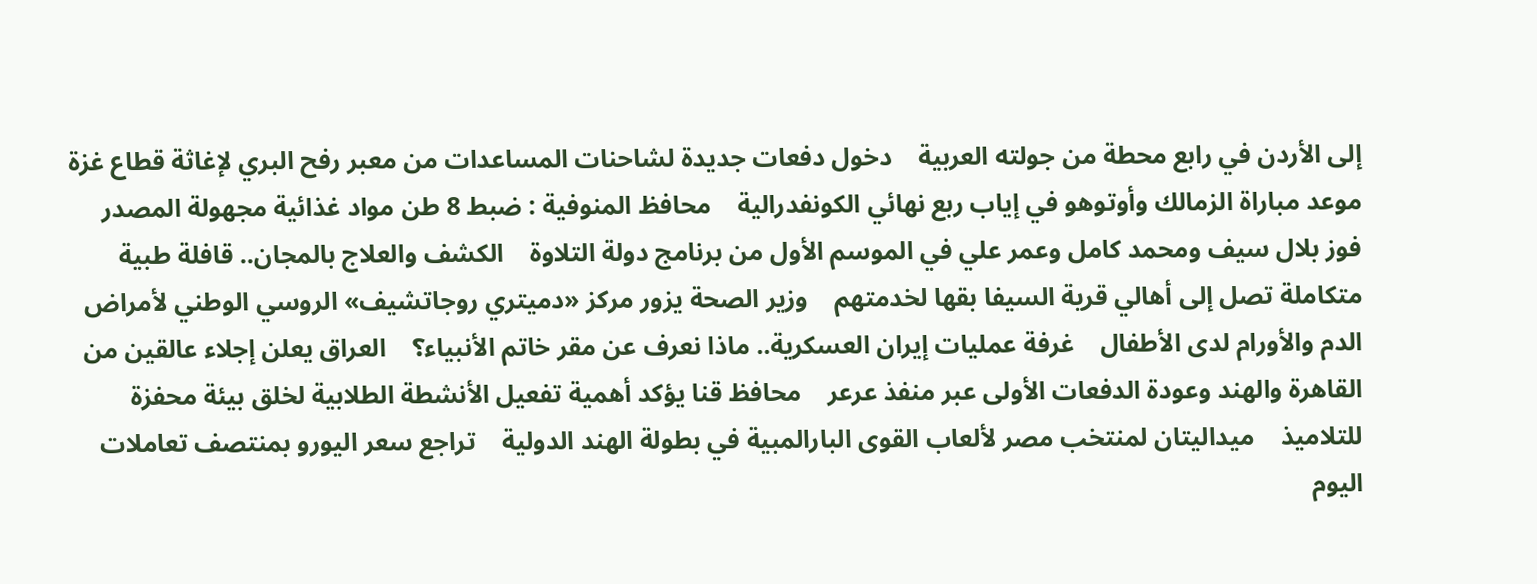إلى الأردن في رابع محطة من جولته العربية    دخول دفعات جديدة لشاحنات المساعدات من معبر رفح البري لإغاثة قطاع غزة    موعد مباراة الزمالك وأوتوهو في إياب ربع نهائي الكونفدرالية    محافظ المنوفية : ضبط 8 طن مواد غذائية مجهولة المصدر    فوز بلال سيف ومحمد كامل وعمر علي في الموسم الأول من برنامج دولة التلاوة    الكشف والعلاج بالمجان.. قافلة طبية متكاملة تصل إلى أهالي قرية السيفا بقها لخدمتهم    وزير الصحة يزور مركز «دميتري روجاتشيف» الروسي الوطني لأمراض الدم والأورام لدى الأطفال    غرفة عمليات إيران العسكرية.. ماذا نعرف عن مقر خاتم الأنبياء؟    العراق يعلن إجلاء عالقين من القاهرة والهند وعودة الدفعات الأولى عبر منفذ عرعر    محافظ قنا يؤكد أهمية تفعيل الأنشطة الطلابية لخلق بيئة محفزة للتلاميذ    ميداليتان لمنتخب مصر لألعاب القوى البارالمبية في بطولة الهند الدولية    تراجع سعر اليورو بمنتصف تعاملات اليوم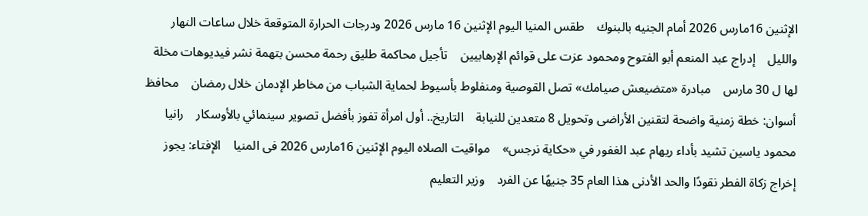الإثنين 16مارس 2026 أمام الجنيه بالبنوك    طقس المنيا اليوم الإثنين 16 مارس 2026 ودرجات الحرارة المتوقعة خلال ساعات النهار والليل    إدراج عبد المنعم أبو الفتوح ومحمود عزت على قوائم الإرهابيين    تأجيل محاكمة طليق رحمة محسن بتهمة نشر فيديوهات مخلة لها ل 30 مارس    مبادرة «متضيعش صيامك» تصل القوصية ومنفلوط بأسيوط لحماية الشباب من مخاطر الإدمان خلال رمضان    محافظ أسوان: خطة زمنية واضحة لتقنين الأراضى وتحويل 8 متعدين للنيابة    التاريخ.. أول امرأة تفوز بأفضل تصوير سينمائي بالأوسكار    رانيا محمود ياسين تشيد بأداء ريهام عبد الغفور في «حكاية نرجس»    مواقيت الصلاه اليوم الإثنين 16مارس 2026 فى المنيا    الإفتاء: يجوز إخراج زكاة الفطر نقودًا والحد الأدنى هذا العام 35 جنيهًا عن الفرد    وزير التعليم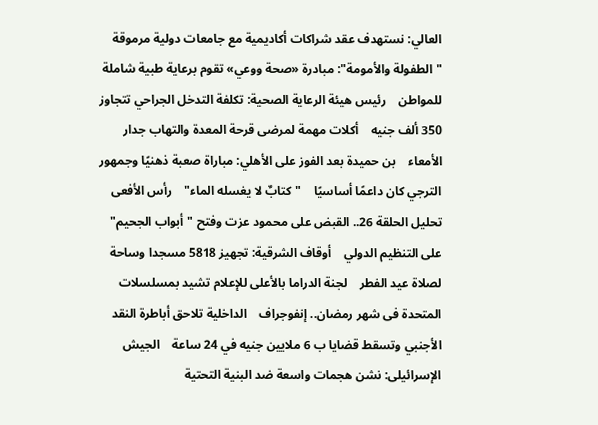العالي: نستهدف عقد شراكات أكاديمية مع جامعات دولية مرموقة    "الطفولة والأمومة": مبادرة «صحة ووعي» تقوم برعاية طبية شاملة للمواطن    رئيس هيئة الرعاية الصحية: تكلفة التدخل الجراحي تتجاوز 350 ألف جنيه    أكلات مهمة لمرضى قرحة المعدة والتهاب جدار الأمعاء    بن حميدة بعد الفوز على الأهلي: مباراة صعبة ذهنيًا وجمهور الترجي كان داعمًا أساسيًا    "كتابٌ لا يغسله الماء"    رأس الأفعى تحليل الحلقة 26.. القبض على محمود عزت وفتح "أبواب الجحيم" على التنظيم الدولي    أوقاف الشرقية: تجهيز 5818 مسجدا وساحة لصلاة عيد الفطر    لجنة الدراما بالأعلى للإعلام تشيد بمسلسلات المتحدة فى شهر رمضان.. إنفوجراف    الداخلية تلاحق أباطرة النقد الأجنبي وتسقط قضايا ب 6 ملايين جنيه في 24 ساعة    الجيش الإسرائيلى: نشن هجمات واسعة ضد البنية التحتية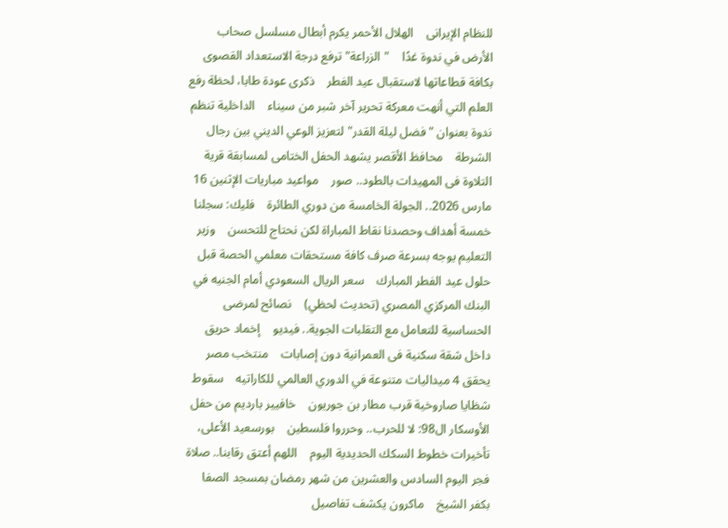للنظام الإيرانى    الهلال الأحمر يكرم أبطال مسلسل صحاب الأرض في ندوة غدًا    "الزراعة" ترفع درجة الاستعداد القصوى بكافة قطاعاتها لاستقبال عيد الفطر    ذكرى عودة طابا، لحظة رفع العلم التي أنهت معركة تحرير آخر شبر من سيناء    الداخلية تنظم ندوة بعنوان "فضل ليلة القدر" لتعزيز الوعي الديني بين رجال الشرطة    محافظ الأقصر يشهد الحفل الختامى لمسابقة قرية التلاوة فى المهيدات بالطود.. صور    مواعيد مباريات الإثنين 16 مارس 2026.. الجولة الخامسة من دوري الطائرة    فليك: سجلنا خمسة أهداف وحصدنا نقاط المباراة لكن نحتاج للتحسن    وزير التعليم يوجه بسرعة صرف كافة مستحقات معلمي الحصة قبل حلول عيد الفطر المبارك    سعر الريال السعودي أمام الجنيه في البنك المركزي المصري (تحديث لحظي)    نصائح لمرضى الحساسية للتعامل مع التقلبات الجوية.. فيديو    إخماد حريق داخل شقة سكنية فى العمرانية دون إصابات    منتخب مصر يحقق 4 ميداليات متنوعة في الدوري العالمي للكاراتيه    سقوط شظايا صاروخية قرب مطار بن جوريون    خافيير بارديم من حفل الأوسكار ال98: لا للحرب.. وحرروا فلسطين    بورسعيد الأعلى، تأخيرات خطوط السكك الحديدية اليوم    اللهم أعتق رقابنا.. صلاة فجر اليوم السادس والعشرين من شهر رمضان بمسجد الصفا بكفر الشيخ    ماكرون يكشف تفاصيل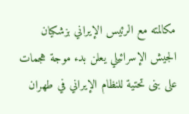مكالمته مع الرئيس الإيراني بزشكيان    الجيش الإسرائيلي يعلن بدء موجة هجمات على بنى تحتية للنظام الإيراني في طهران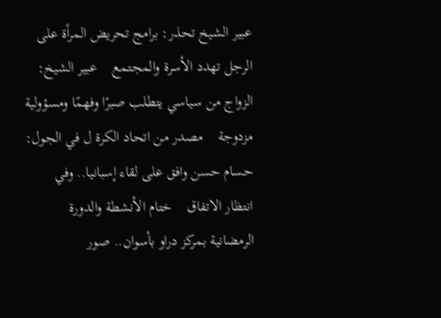عبير الشيخ تحذر: برامج تحريض المرأة على الرجل تهدد الأسرة والمجتمع    عبير الشيخ: الزواج من سياسي يتطلب صبرًا وفهمًا ومسؤولية مزدوجة    مصدر من اتحاد الكرة ل في الجول: حسام حسن وافق على لقاء إسبانيا.. وفي انتظار الاتفاق    ختام الأنشطة والدورة الرمضانية بمركز دراو بأسوان.. صور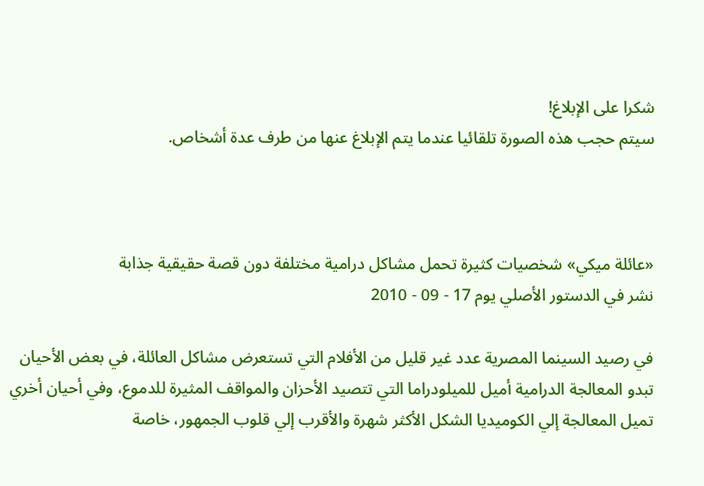شكرا على الإبلاغ!
سيتم حجب هذه الصورة تلقائيا عندما يتم الإبلاغ عنها من طرف عدة أشخاص.



«عائلة ميكي» شخصيات كثيرة تحمل مشاكل درامية مختلفة دون قصة حقيقية جذابة
نشر في الدستور الأصلي يوم 17 - 09 - 2010

في رصيد السينما المصرية عدد غير قليل من الأفلام التي تستعرض مشاكل العائلة، في بعض الأحيان تبدو المعالجة الدرامية أميل للميلودراما التي تتصيد الأحزان والمواقف المثيرة للدموع، وفي أحيان أخري تميل المعالجة إلي الكوميديا الشكل الأكثر شهرة والأقرب إلي قلوب الجمهور، خاصة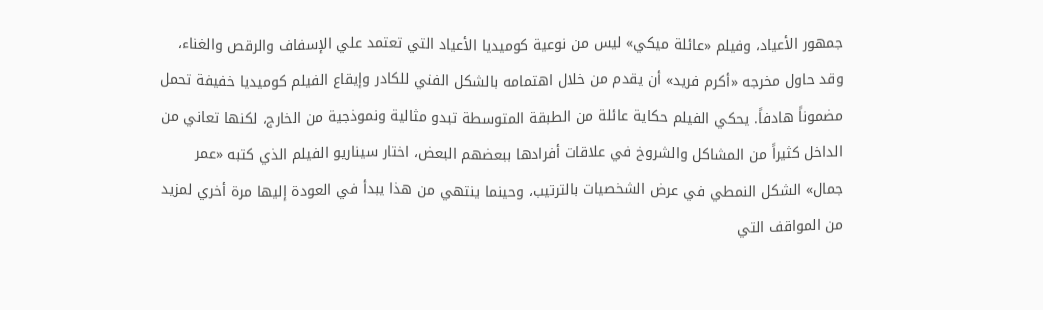جمهور الأعياد، وفيلم «عائلة ميكي» ليس من نوعية كوميديا الأعياد التي تعتمد علي الإسفاف والرقص والغناء، وقد حاول مخرجه «أكرم فريد» أن يقدم من خلال اهتمامه بالشكل الفني للكادر وإيقاع الفيلم كوميديا خفيفة تحمل مضموناً هادفاً. يحكي الفيلم حكاية عائلة من الطبقة المتوسطة تبدو مثالية ونموذجية من الخارج، لكنها تعاني من الداخل كثيراً من المشاكل والشروخ في علاقات أفرادها ببعضهم البعض، اختار سيناريو الفيلم الذي كتبه «عمر جمال» الشكل النمطي في عرض الشخصيات بالترتيب، وحينما ينتهي من هذا يبدأ في العودة إليها مرة أخري لمزيد من المواقف التي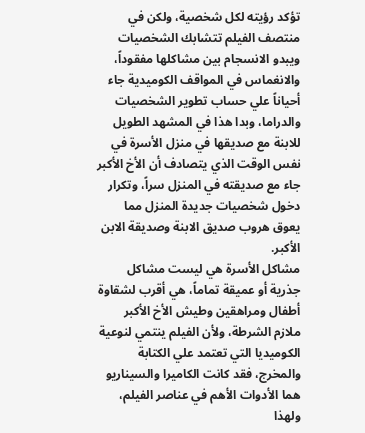تؤكد رؤيته لكل شخصية، ولكن في منتصف الفيلم تتشابك الشخصيات ويبدو الانسجام بين مشاكلها مفقوداً، والانغماس في المواقف الكوميدية جاء أحياناً علي حساب تطوير الشخصيات والدراما، وبدا هذا في المشهد الطويل للابنة مع صديقها في منزل الأسرة في نفس الوقت الذي يتصادف أن الأخ الأكبر جاء مع صديقته في المنزل سراً، وتكرار دخول شخصيات جديدة المنزل مما يعوق هروب صديق الابنة وصديقة الابن الأكبر.
مشاكل الأسرة هي ليست مشاكل جذرية أو عميقة تماماً، هي أقرب لشقاوة أطفال ومراهقين وطيش الأخ الأكبر ملازم الشرطة، ولأن الفيلم ينتمي لنوعية الكوميديا التي تعتمد علي الكتابة والمخرج، فقد كانت الكاميرا والسيناريو هما الأدوات الأهم في عناصر الفيلم، ولهذا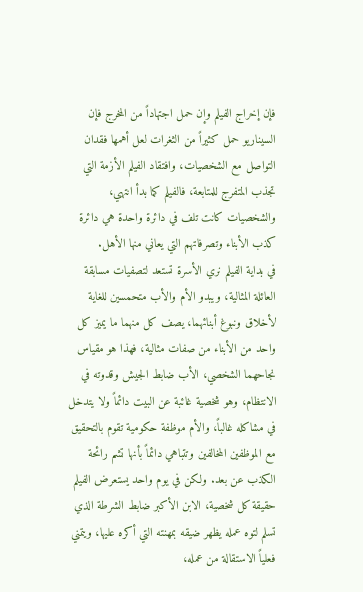فإن إخراج الفيلم وإن حمل اجتهاداً من المخرج فإن السيناريو حمل كثيراً من الثغرات لعل أهمها فقدان التواصل مع الشخصيات، وافتقاد الفيلم الأزمة التي تجذب المتفرج للمتابعة، فالفيلم كما بدأ انتهي، والشخصيات كانت تلف في دائرة واحدة هي دائرة كذب الأبناء وتصرفاتهم التي يعاني منها الأهل.
في بداية الفيلم نري الأسرة تستعد لتصفيات مسابقة العائلة المثالية، ويبدو الأم والأب متحمسين للغاية لأخلاق ونبوغ أبنائهما، يصف كل منهما ما يميز كل واحد من الأبناء من صفات مثالية، فهذا هو مقياس نجاحهما الشخصي، الأب ضابط الجيش وقدوته في الانتظام، وهو شخصية غائبة عن البيت دائماً ولا يتدخل في مشاكله غالباً، والأم موظفة حكومية تقوم بالتحقيق مع الموظفين المخالفين وتتباهي دائماً بأنها تشم رائحة الكذب عن بعد. ولكن في يوم واحد يستعرض الفيلم حقيقة كل شخصية، الابن الأكبر ضابط الشرطة الذي تسلم لتوه عمله يظهر ضيقه بمهنته التي أكره عليها، ويتمني فعلياً الاستقالة من عمله،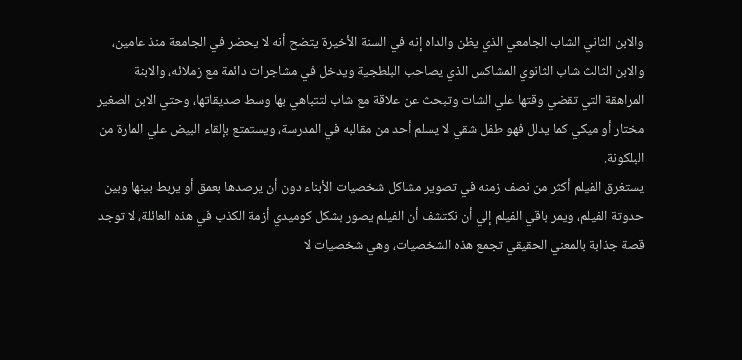والابن الثاني الشاب الجامعي الذي يظن والداه إنه في السنة الأخيرة يتضح أنه لا يحضر في الجامعة منذ عامين، والابن الثالث شاب الثانوي المشاكس الذي يصاحب البلطجية ويدخل في مشاجرات دائمة مع زملائه، والابنة المراهقة التي تقضي وقتها علي الشات وتبحث عن علاقة مع شاب لتتباهي بها وسط صديقاتها، وحتي الابن الصغير مختار أو ميكي كما يدلل فهو طفل شقي لا يسلم أحد من مقالبه في المدرسة، ويستمتع بإلقاء البيض علي المارة من البلكونة.
يستغرق الفيلم أكثر من نصف زمنه في تصوير مشاكل شخصيات الأبناء دون أن يرصدها بعمق أو يربط بينها وبين حدوتة الفيلم، ويمر باقي الفيلم إلي أن نكتشف أن الفيلم يصور بشكل كوميدي أزمة الكذب في هذه العائلة، لا توجد قصة جذابة بالمعني الحقيقي تجمع هذه الشخصيات، وهي شخصيات لا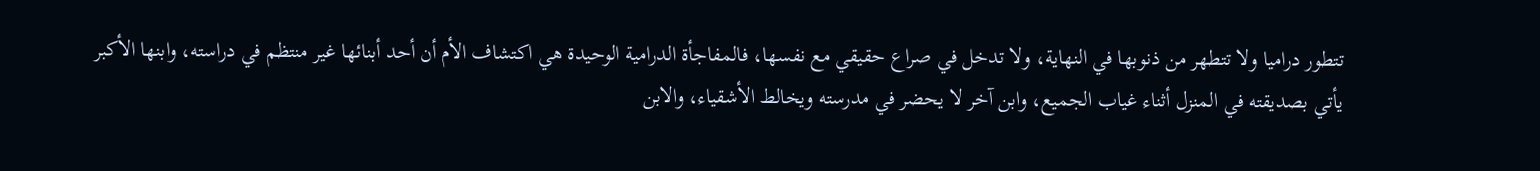تتطور دراميا ولا تتطهر من ذنوبها في النهاية، ولا تدخل في صراع حقيقي مع نفسها، فالمفاجأة الدرامية الوحيدة هي اكتشاف الأم أن أحد أبنائها غير منتظم في دراسته، وابنها الأكبر يأتي بصديقته في المنزل أثناء غياب الجميع، وابن آخر لا يحضر في مدرسته ويخالط الأشقياء، والابن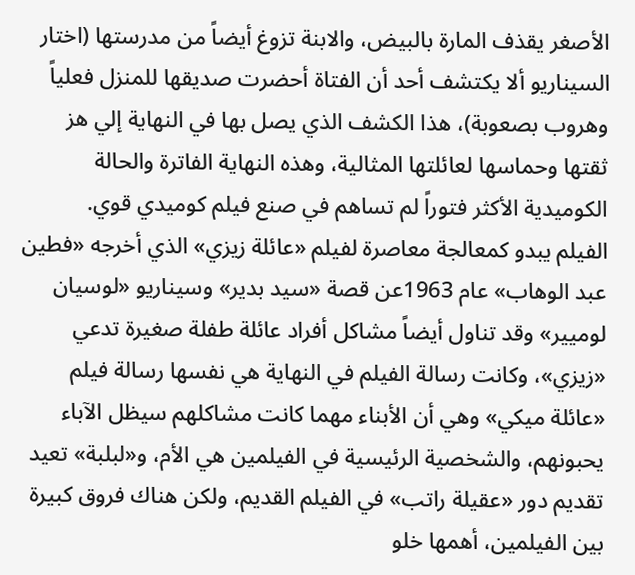الأصغر يقذف المارة بالبيض، والابنة تزوغ أيضاً من مدرستها (اختار السيناريو ألا يكتشف أحد أن الفتاة أحضرت صديقها للمنزل فعلياً وهروب بصعوبة)، هذا الكشف الذي يصل بها في النهاية إلي هز ثقتها وحماسها لعائلتها المثالية، وهذه النهاية الفاترة والحالة الكوميدية الأكثر فتوراً لم تساهم في صنع فيلم كوميدي قوي.
الفيلم يبدو كمعالجة معاصرة لفيلم «عائلة زيزي» الذي أخرجه «فطين عبد الوهاب» عام 1963عن قصة «سيد بدير» وسيناريو «لوسيان لوميير» وقد تناول أيضاً مشاكل أفراد عائلة طفلة صغيرة تدعي «زيزي»، وكانت رسالة الفيلم في النهاية هي نفسها رسالة فيلم «عائلة ميكي» وهي أن الأبناء مهما كانت مشاكلهم سيظل الآباء يحبونهم، والشخصية الرئيسية في الفيلمين هي الأم، و«لبلبة» تعيد تقديم دور «عقيلة راتب» في الفيلم القديم، ولكن هناك فروق كبيرة بين الفيلمين، أهمها خلو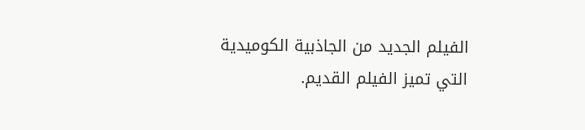الفيلم الجديد من الجاذبية الكوميدية التي تميز الفيلم القديم.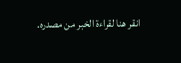انقر هنا لقراءة الخبر من مصدره.